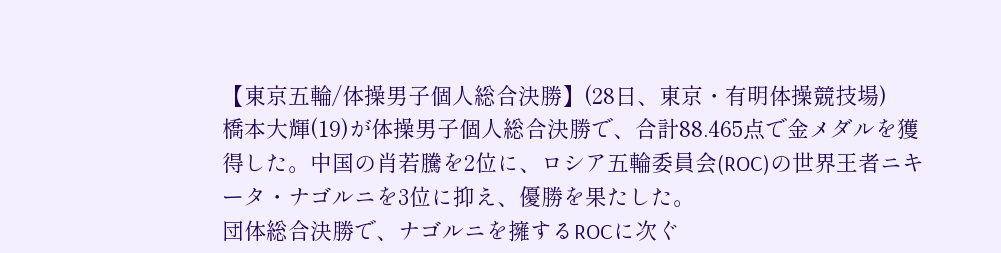【東京五輪/体操男子個人総合決勝】(28日、東京・有明体操競技場)
橋本大輝(19)が体操男子個人総合決勝で、合計88.465点で金メダルを獲得した。中国の肖若騰を2位に、ロシア五輪委員会(ROC)の世界王者ニキータ・ナゴルニを3位に抑え、優勝を果たした。
団体総合決勝で、ナゴルニを擁するROCに次ぐ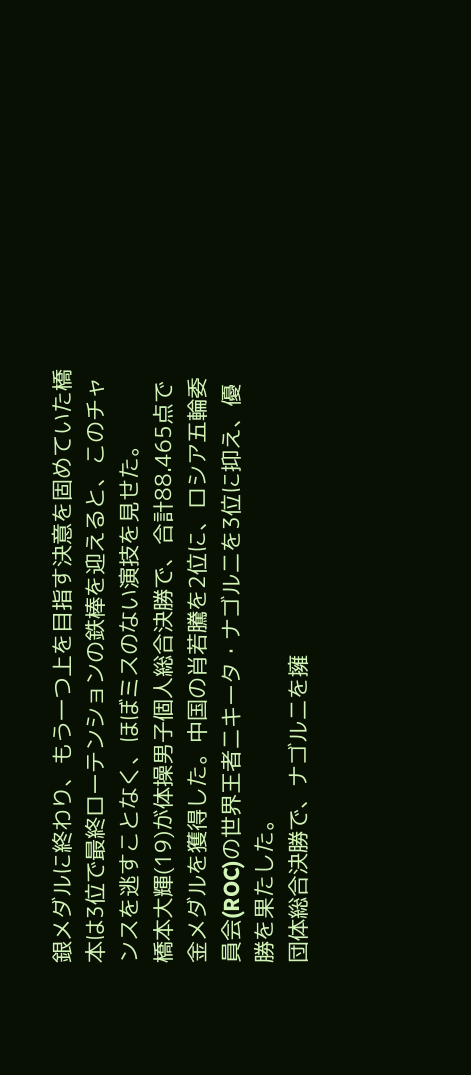銀メダルに終わり、もう一つ上を目指す決意を固めていた橋本は3位で最終ローテンションの鉄棒を迎えると、このチャンスを逃すことなく、ほぼミスのない演技を見せた。
橋本大輝(19)が体操男子個人総合決勝で、合計88.465点で金メダルを獲得した。中国の肖若騰を2位に、ロシア五輪委員会(ROC)の世界王者ニキータ・ナゴルニを3位に抑え、優勝を果たした。
団体総合決勝で、ナゴルニを擁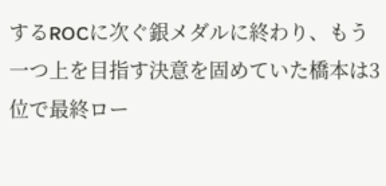するROCに次ぐ銀メダルに終わり、もう一つ上を目指す決意を固めていた橋本は3位で最終ロー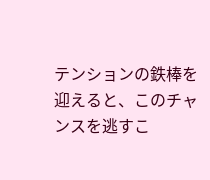テンションの鉄棒を迎えると、このチャンスを逃すこ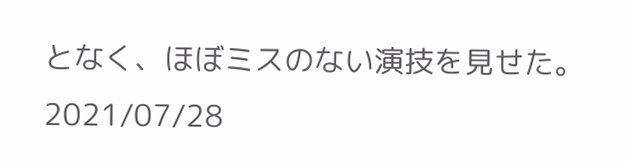となく、ほぼミスのない演技を見せた。
2021/07/28